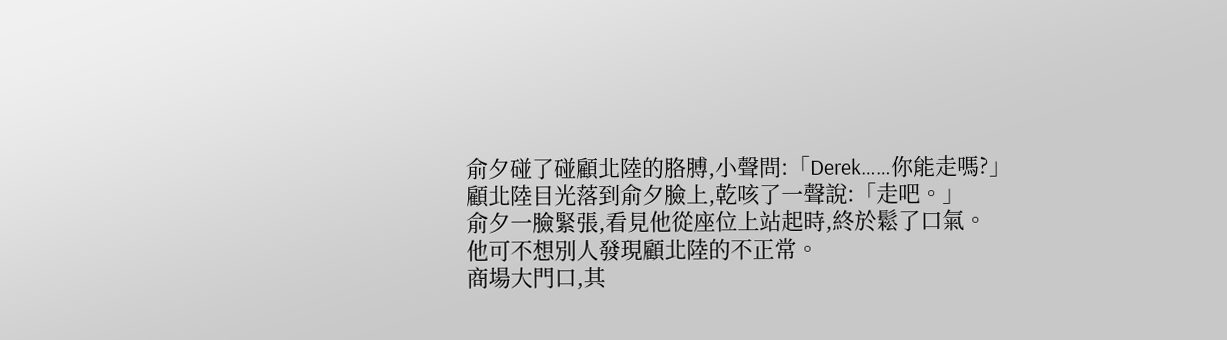俞夕碰了碰顧北陸的胳膊,小聲問:「Derek……你能走嗎?」
顧北陸目光落到俞夕臉上,乾咳了一聲說:「走吧。」
俞夕一臉緊張,看見他從座位上站起時,終於鬆了口氣。
他可不想別人發現顧北陸的不正常。
商場大門口,其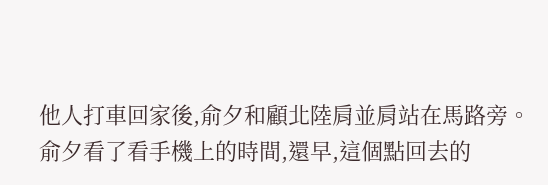他人打車回家後,俞夕和顧北陸肩並肩站在馬路旁。
俞夕看了看手機上的時間,還早,這個點回去的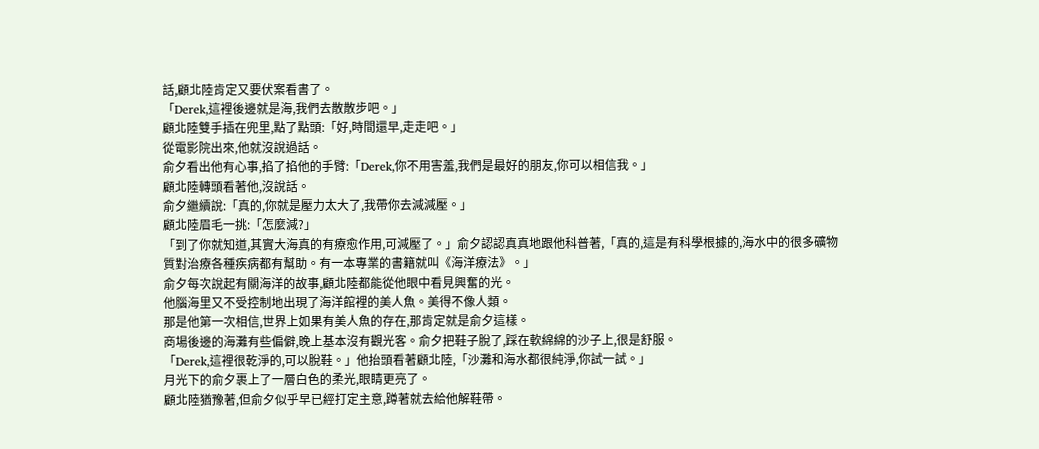話,顧北陸肯定又要伏案看書了。
「Derek,這裡後邊就是海,我們去散散步吧。」
顧北陸雙手插在兜里,點了點頭:「好,時間還早,走走吧。」
從電影院出來,他就沒說過話。
俞夕看出他有心事,掐了掐他的手臂:「Derek,你不用害羞,我們是最好的朋友,你可以相信我。」
顧北陸轉頭看著他,沒說話。
俞夕繼續說:「真的,你就是壓力太大了,我帶你去減減壓。」
顧北陸眉毛一挑:「怎麼減?」
「到了你就知道,其實大海真的有療愈作用,可減壓了。」俞夕認認真真地跟他科普著,「真的,這是有科學根據的,海水中的很多礦物質對治療各種疾病都有幫助。有一本專業的書籍就叫《海洋療法》。」
俞夕每次說起有關海洋的故事,顧北陸都能從他眼中看見興奮的光。
他腦海里又不受控制地出現了海洋館裡的美人魚。美得不像人類。
那是他第一次相信,世界上如果有美人魚的存在,那肯定就是俞夕這樣。
商場後邊的海灘有些偏僻,晚上基本沒有觀光客。俞夕把鞋子脫了,踩在軟綿綿的沙子上,很是舒服。
「Derek,這裡很乾淨的,可以脫鞋。」他抬頭看著顧北陸,「沙灘和海水都很純淨,你試一試。」
月光下的俞夕裹上了一層白色的柔光,眼睛更亮了。
顧北陸猶豫著,但俞夕似乎早已經打定主意,蹲著就去給他解鞋帶。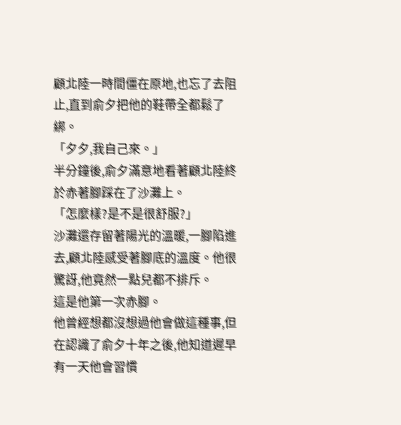顧北陸一時間僵在原地,也忘了去阻止,直到俞夕把他的鞋帶全都鬆了綁。
「夕夕,我自己來。」
半分鐘後,俞夕滿意地看著顧北陸終於赤著腳踩在了沙灘上。
「怎麼樣?是不是很舒服?」
沙灘還存留著陽光的溫暖,一腳陷進去,顧北陸感受著腳底的溫度。他很驚訝,他竟然一點兒都不排斥。
這是他第一次赤腳。
他曾經想都沒想過他會做這種事,但在認識了俞夕十年之後,他知道遲早有一天他會習慣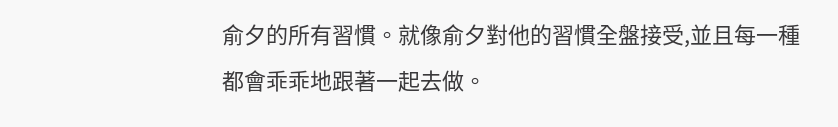俞夕的所有習慣。就像俞夕對他的習慣全盤接受,並且每一種都會乖乖地跟著一起去做。